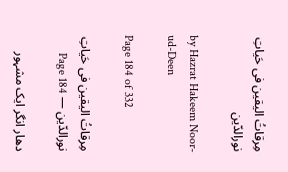مِرقاتُ الیقین فی حَیاتِ نورالدّین

by Hazrat Hakeem Noor-ud-Deen

Page 184 of 332

مِرقاتُ الیقین فی حَیاتِ نورالدّین — Page 184

دھار انگر ایک مشہور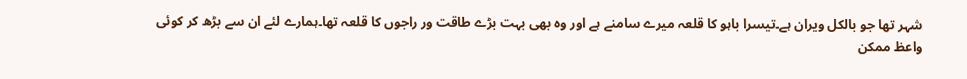شہر تھا جو بالکل ویران ہے۔تیسرا باہو کا قلعہ میرے سامنے ہے اور وہ بھی بہت بڑے طاقت ور راجوں کا قلعہ تھا۔ہمارے لئے ان سے بڑھ کر کوئی واعظ ممکن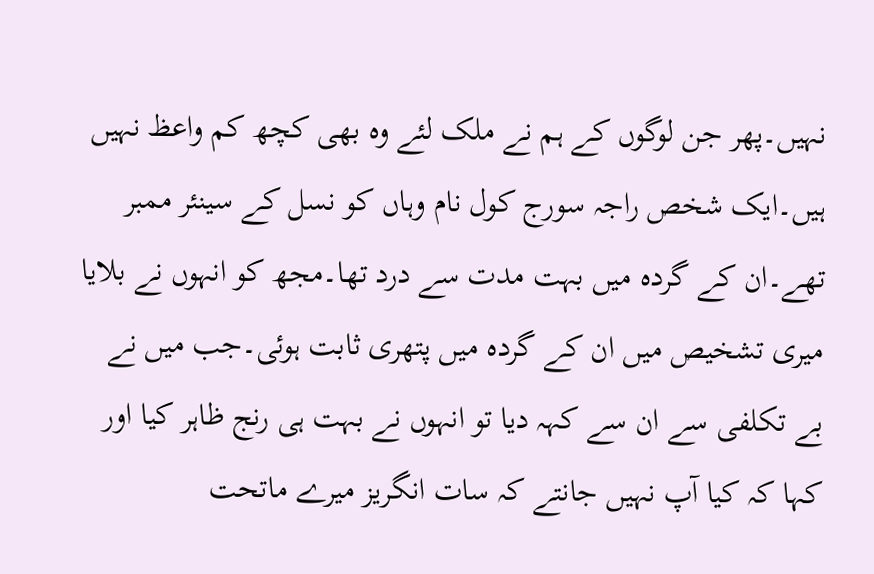نہیں۔پھر جن لوگوں کے ہم نے ملک لئے وہ بھی کچھ کم واعظ نہیں ہیں۔ایک شخص راجہ سورج کول نام وہاں کو نسل کے سینئر ممبر تھے۔ان کے گردہ میں بہت مدت سے درد تھا۔مجھ کو انہوں نے بلایا میری تشخیص میں ان کے گردہ میں پتھری ثابت ہوئی۔جب میں نے بے تکلفی سے ان سے کہہ دیا تو انہوں نے بہت ہی رنج ظاہر کیا اور کہا کہ کیا آپ نہیں جانتے کہ سات انگریز میرے ماتحت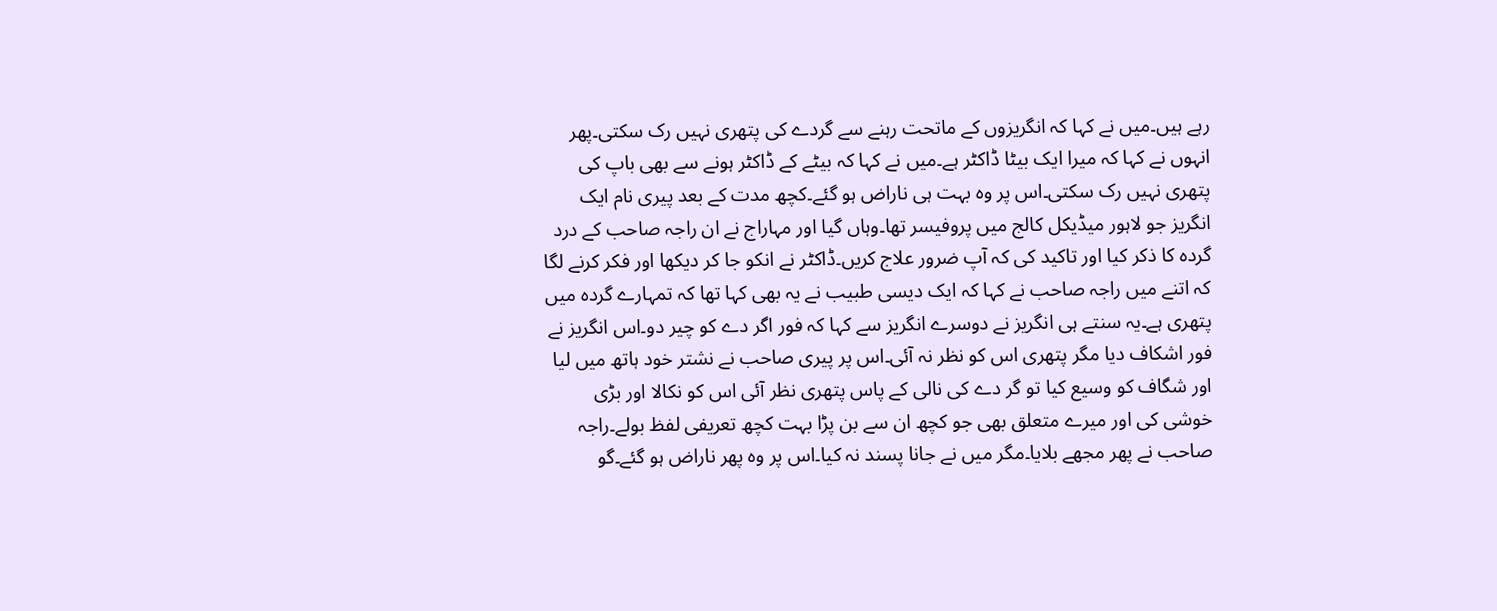رہے ہیں۔میں نے کہا کہ انگریزوں کے ماتحت رہنے سے گردے کی پتھری نہیں رک سکتی۔پھر انہوں نے کہا کہ میرا ایک بیٹا ڈاکٹر ہے۔میں نے کہا کہ بیٹے کے ڈاکٹر ہونے سے بھی باپ کی پتھری نہیں رک سکتی۔اس پر وہ بہت ہی ناراض ہو گئے۔کچھ مدت کے بعد پیری نام ایک انگریز جو لاہور میڈیکل کالج میں پروفیسر تھا۔وہاں گیا اور مہاراج نے ان راجہ صاحب کے درد گردہ کا ذکر کیا اور تاکید کی کہ آپ ضرور علاج کریں۔ڈاکٹر نے انکو جا کر دیکھا اور فکر کرنے لگا کہ اتنے میں راجہ صاحب نے کہا کہ ایک دیسی طبیب نے یہ بھی کہا تھا کہ تمہارے گردہ میں پتھری ہے۔یہ سنتے ہی انگریز نے دوسرے انگریز سے کہا کہ فور اگر دے کو چیر دو۔اس انگریز نے فور اشکاف دیا مگر پتھری اس کو نظر نہ آئی۔اس پر پیری صاحب نے نشتر خود ہاتھ میں لیا اور شگاف کو وسیع کیا تو گر دے کی نالی کے پاس پتھری نظر آئی اس کو نکالا اور بڑی خوشی کی اور میرے متعلق بھی جو کچھ ان سے بن پڑا بہت کچھ تعریفی لفظ بولے۔راجہ صاحب نے پھر مجھے بلایا۔مگر میں نے جانا پسند نہ کیا۔اس پر وہ پھر ناراض ہو گئے۔گو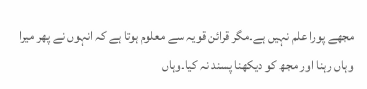مجھے پورا علم نہیں ہے۔مگر قرائن قویہ سے معلوم ہوتا ہے کہ انہوں نے پھر میرا وہاں رہنا اور مجھ کو دیکھنا پسند نہ کیا۔وہاں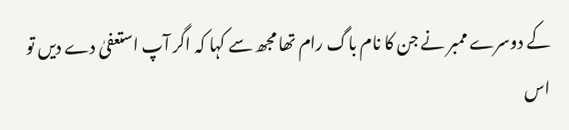کے دوسرے ممبر نے جن کا نام باگ رام تھا مجھ سے کہا کہ اگر آپ استعفیٰ دے دیں تو اس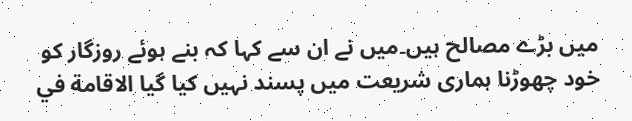میں بڑے مصالح ہیں۔میں نے ان سے کہا کہ بنے ہوئے روزگار کو خود چھوڑنا ہماری شریعت میں پسند نہیں کیا گیا الاقامة في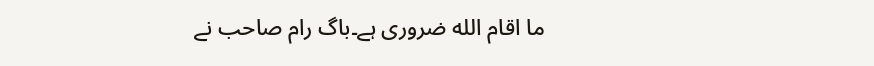ما اقام الله ضروری ہے۔باگ رام صاحب نے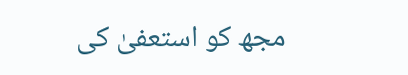مجھ کو استعفیٰ کی